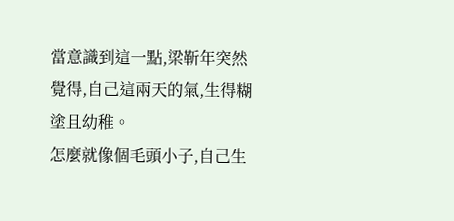當意識到這一點,梁靳年突然覺得,自己這兩天的氣,生得糊塗且幼稚。
怎麼就像個毛頭小子,自己生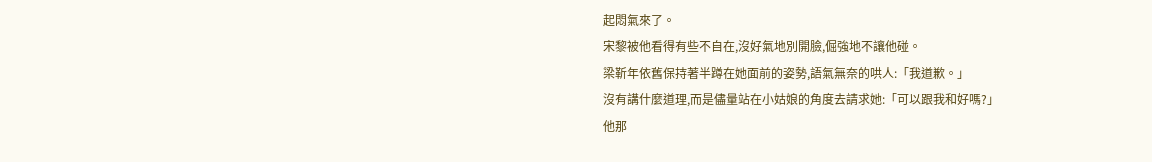起悶氣來了。
宋黎被他看得有些不自在,沒好氣地別開臉,倔強地不讓他碰。
梁靳年依舊保持著半蹲在她面前的姿勢,語氣無奈的哄人:「我道歉。」
沒有講什麼道理,而是儘量站在小姑娘的角度去請求她:「可以跟我和好嗎?」
他那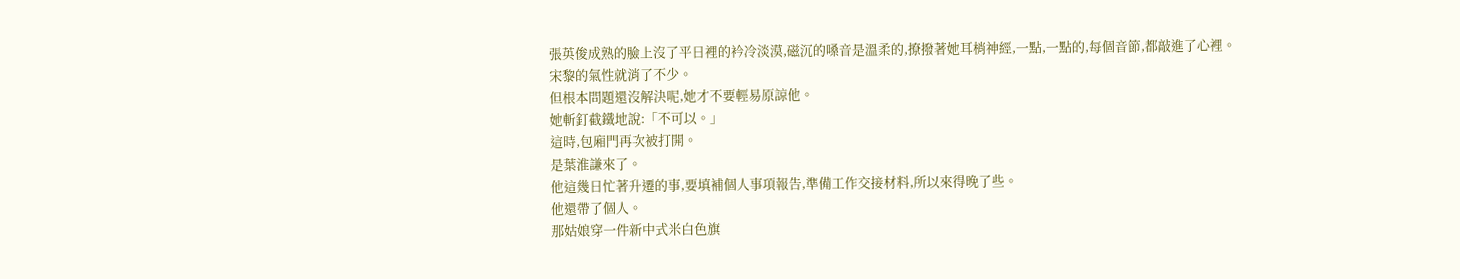張英俊成熟的臉上沒了平日裡的衿冷淡漠,磁沉的嗓音是溫柔的,撩撥著她耳梢神經,一點,一點的,每個音節,都敲進了心裡。
宋黎的氣性就消了不少。
但根本問題還沒解決呢,她才不要輕易原諒他。
她斬釘截鐵地說:「不可以。」
這時,包廂門再次被打開。
是葉淮謙來了。
他這幾日忙著升遷的事,要填補個人事項報告,準備工作交接材料,所以來得晚了些。
他還帶了個人。
那姑娘穿一件新中式米白色旗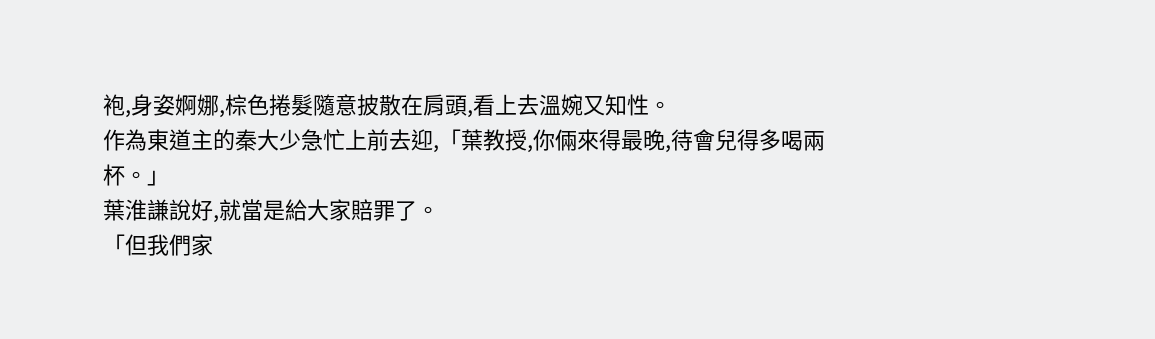袍,身姿婀娜,棕色捲髮隨意披散在肩頭,看上去溫婉又知性。
作為東道主的秦大少急忙上前去迎,「葉教授,你倆來得最晚,待會兒得多喝兩杯。」
葉淮謙說好,就當是給大家賠罪了。
「但我們家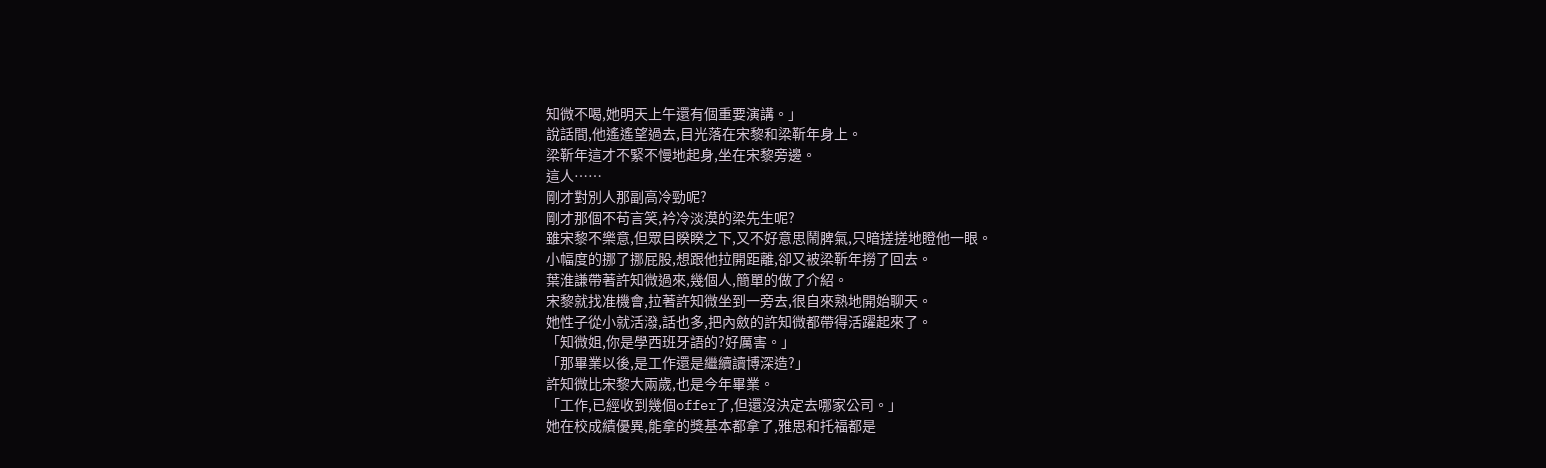知微不喝,她明天上午還有個重要演講。」
說話間,他遙遙望過去,目光落在宋黎和梁靳年身上。
梁靳年這才不緊不慢地起身,坐在宋黎旁邊。
這人……
剛才對別人那副高冷勁呢?
剛才那個不苟言笑,衿冷淡漠的梁先生呢?
雖宋黎不樂意,但眾目睽睽之下,又不好意思鬧脾氣,只暗搓搓地瞪他一眼。
小幅度的挪了挪屁股,想跟他拉開距離,卻又被梁靳年撈了回去。
葉淮謙帶著許知微過來,幾個人,簡單的做了介紹。
宋黎就找准機會,拉著許知微坐到一旁去,很自來熟地開始聊天。
她性子從小就活潑,話也多,把內斂的許知微都帶得活躍起來了。
「知微姐,你是學西班牙語的?好厲害。」
「那畢業以後,是工作還是繼續讀博深造?」
許知微比宋黎大兩歲,也是今年畢業。
「工作,已經收到幾個offer了,但還沒決定去哪家公司。」
她在校成績優異,能拿的獎基本都拿了,雅思和托福都是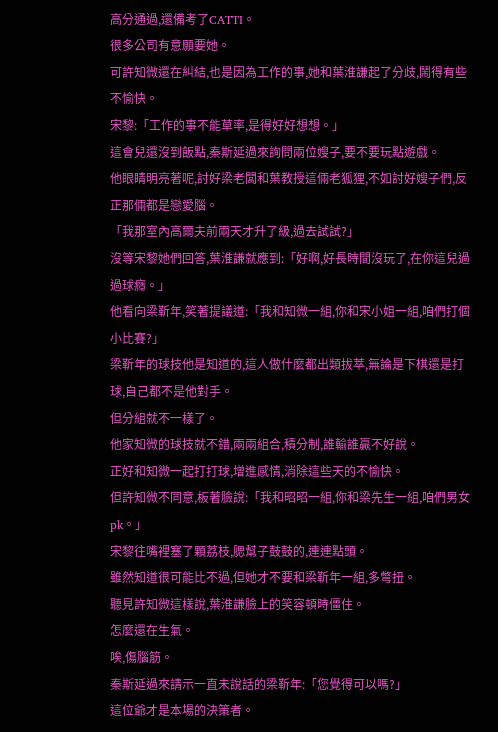高分通過,還備考了CATTI。
很多公司有意願要她。
可許知微還在糾結,也是因為工作的事,她和葉淮謙起了分歧,鬧得有些不愉快。
宋黎:「工作的事不能草率,是得好好想想。」
這會兒還沒到飯點,秦斯延過來詢問兩位嫂子,要不要玩點遊戲。
他眼睛明亮著呢,討好梁老闆和葉教授這倆老狐狸,不如討好嫂子們,反正那倆都是戀愛腦。
「我那室內高爾夫前兩天才升了級,過去試試?」
沒等宋黎她們回答,葉淮謙就應到:「好啊,好長時間沒玩了,在你這兒過過球癮。」
他看向梁靳年,笑著提議道:「我和知微一組,你和宋小姐一組,咱們打個小比賽?」
梁靳年的球技他是知道的,這人做什麼都出類拔萃,無論是下棋還是打球,自己都不是他對手。
但分組就不一樣了。
他家知微的球技就不錯,兩兩組合,積分制,誰輸誰贏不好說。
正好和知微一起打打球,增進感情,消除這些天的不愉快。
但許知微不同意,板著臉說:「我和昭昭一組,你和梁先生一組,咱們男女pk。」
宋黎往嘴裡塞了顆荔枝,腮幫子鼓鼓的,連連點頭。
雖然知道很可能比不過,但她才不要和梁靳年一組,多彆扭。
聽見許知微這樣說,葉淮謙臉上的笑容頓時僵住。
怎麼還在生氣。
唉,傷腦筋。
秦斯延過來請示一直未說話的梁靳年:「您覺得可以嗎?」
這位爺才是本場的決策者。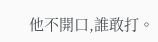他不開口,誰敢打。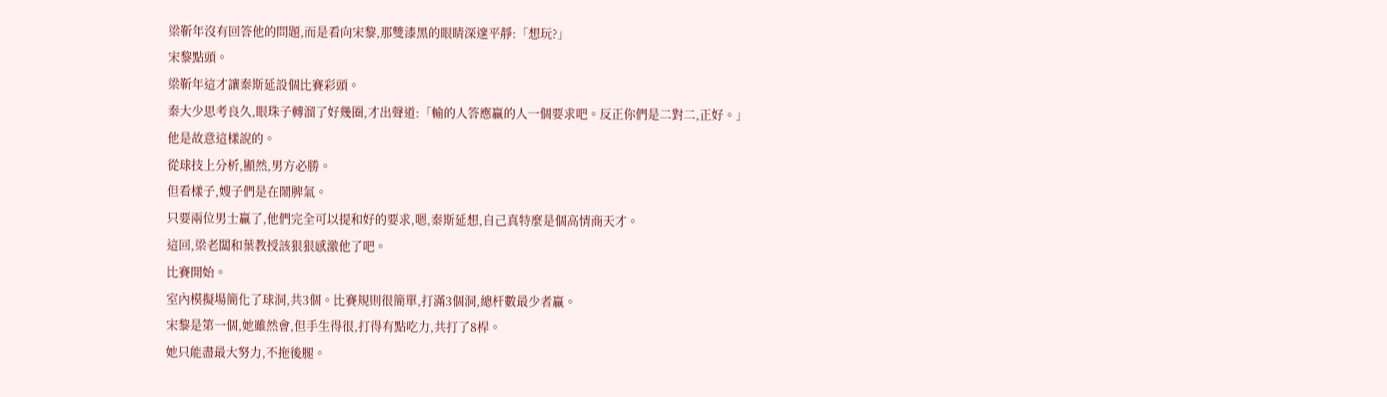梁靳年沒有回答他的問題,而是看向宋黎,那雙漆黑的眼睛深邃平靜:「想玩?」
宋黎點頭。
梁靳年這才讓秦斯延設個比賽彩頭。
秦大少思考良久,眼珠子轉溜了好幾圈,才出聲道:「輸的人答應贏的人一個要求吧。反正你們是二對二,正好。」
他是故意這樣說的。
從球技上分析,顯然,男方必勝。
但看樣子,嫂子們是在鬧脾氣。
只要兩位男士贏了,他們完全可以提和好的要求,嗯,秦斯延想,自己真特麼是個高情商天才。
這回,梁老闆和葉教授該狠狠感激他了吧。
比賽開始。
室內模擬場簡化了球洞,共3個。比賽規則很簡單,打滿3個洞,總杆數最少者贏。
宋黎是第一個,她雖然會,但手生得很,打得有點吃力,共打了8桿。
她只能盡最大努力,不拖後腿。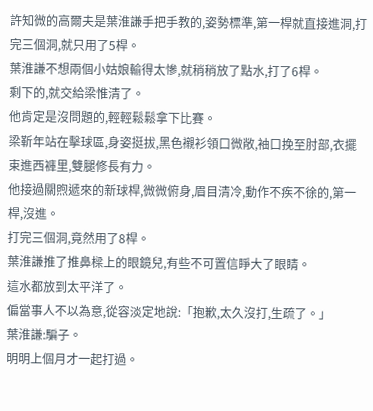許知微的高爾夫是葉淮謙手把手教的,姿勢標準,第一桿就直接進洞,打完三個洞,就只用了5桿。
葉淮謙不想兩個小姑娘輸得太慘,就稍稍放了點水,打了6桿。
剩下的,就交給梁惟清了。
他肯定是沒問題的,輕輕鬆鬆拿下比賽。
梁靳年站在擊球區,身姿挺拔,黑色襯衫領口微敞,袖口挽至肘部,衣擺束進西褲里,雙腿修長有力。
他接過關煦遞來的新球桿,微微俯身,眉目清冷,動作不疾不徐的,第一桿,沒進。
打完三個洞,竟然用了8桿。
葉淮謙推了推鼻樑上的眼鏡兒,有些不可置信睜大了眼睛。
這水都放到太平洋了。
偏當事人不以為意,從容淡定地說:「抱歉,太久沒打,生疏了。」
葉淮謙:騙子。
明明上個月才一起打過。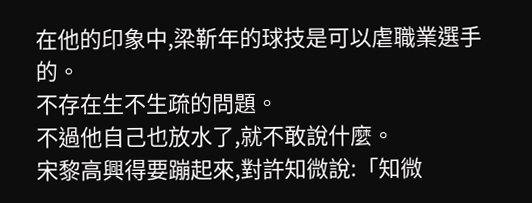在他的印象中,梁靳年的球技是可以虐職業選手的。
不存在生不生疏的問題。
不過他自己也放水了,就不敢說什麼。
宋黎高興得要蹦起來,對許知微說:「知微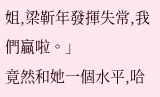姐,梁靳年發揮失常,我們贏啦。」
竟然和她一個水平,哈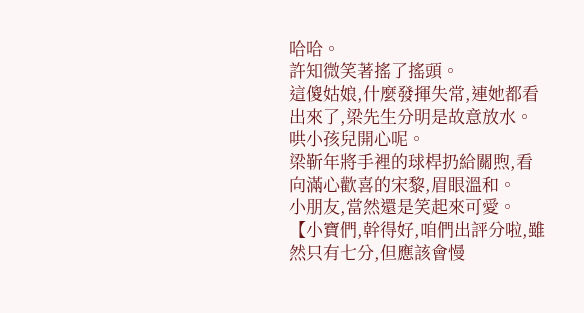哈哈。
許知微笑著搖了搖頭。
這傻姑娘,什麼發揮失常,連她都看出來了,梁先生分明是故意放水。
哄小孩兒開心呢。
梁靳年將手裡的球桿扔給關煦,看向滿心歡喜的宋黎,眉眼溫和。
小朋友,當然還是笑起來可愛。
【小寶們,幹得好,咱們出評分啦,雖然只有七分,但應該會慢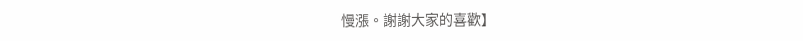慢漲。謝謝大家的喜歡】